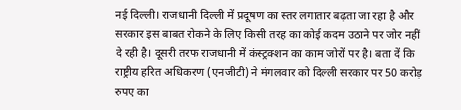नई दिल्ली। राजधानी दिल्ली में प्रदूषण का स्तर लगातार बढ़ता जा रहा है और सरकार इस बाबत रोकने के लिए किसी तरह का कोई कदम उठाने पर जोर नहीं दे रही है। दूसरी तरफ राजधानी में कंस्ट्रक्शन का काम जोरों पर है। बता दें कि राष्ट्रीय हरित अधिकरण (एनजीटी) ने मंगलवार को दिल्ली सरकार पर 50 करोड़ रुपए का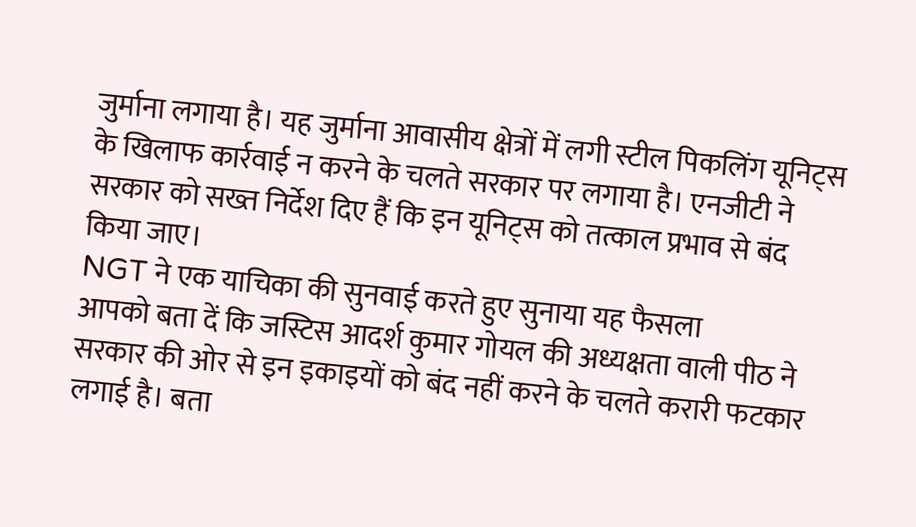जुर्माना लगाया है। यह जुर्माना आवासीय क्षेत्रों में लगी स्टील पिकलिंग यूनिट्स के खिलाफ कार्रवाई न करने के चलते सरकार पर लगाया है। एनजीटी ने सरकार को सख्त निर्देश दिए हैं कि इन यूनिट्स को तत्काल प्रभाव से बंद किया जाए।
NGT ने एक याचिका की सुनवाई करते हुए सुनाया यह फैसला
आपको बता दें कि जस्टिस आदर्श कुमार गोयल की अध्यक्षता वाली पीठ ने सरकार की ओर से इन इकाइयों को बंद नहीं करने के चलते करारी फटकार लगाई है। बता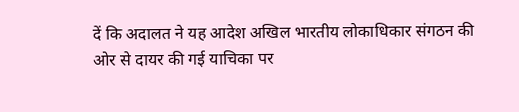दें कि अदालत ने यह आदेश अखिल भारतीय लोकाधिकार संगठन की ओर से दायर की गई याचिका पर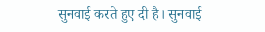सुनवाई करते हुए दी है। सुनवाई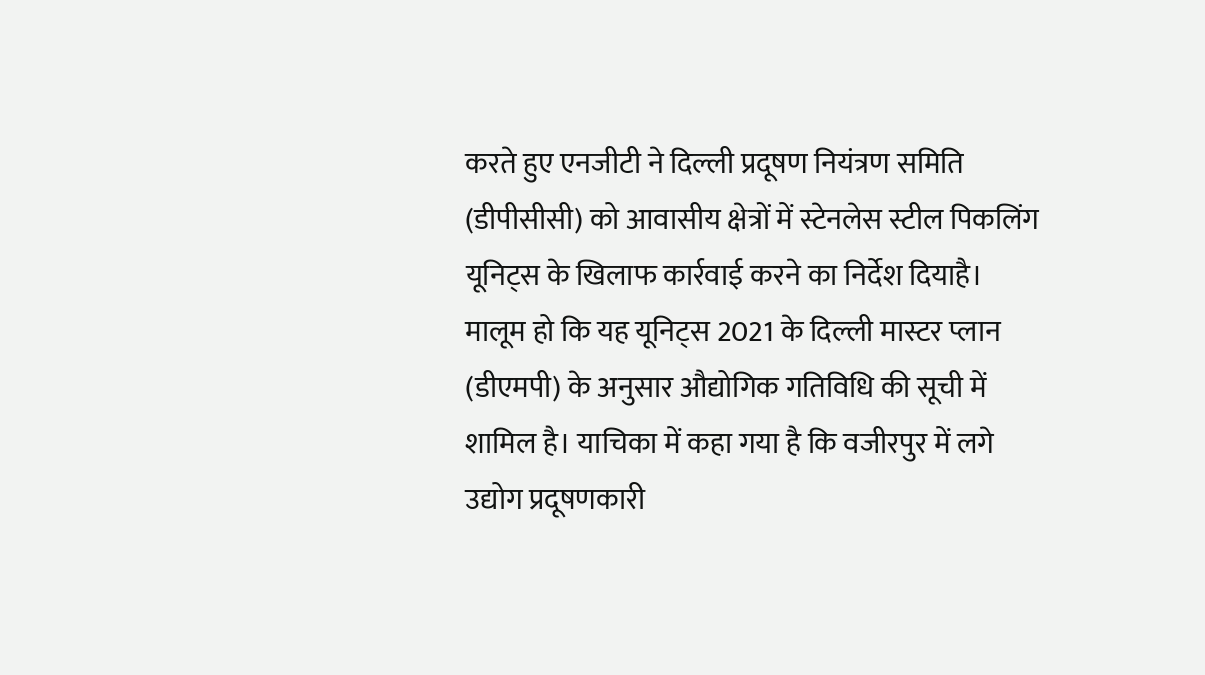करते हुए एनजीटी ने दिल्ली प्रदूषण नियंत्रण समिति (डीपीसीसी) को आवासीय क्षेत्रों में स्टेनलेस स्टील पिकलिंग यूनिट्स के खिलाफ कार्रवाई करने का निर्देश दियाहै। मालूम हो कि यह यूनिट्स 2021 के दिल्ली मास्टर प्लान (डीएमपी) के अनुसार औद्योगिक गतिविधि की सूची में शामिल है। याचिका में कहा गया है कि वजीरपुर में लगे उद्योग प्रदूषणकारी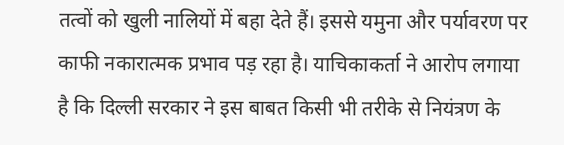तत्वों को खुली नालियों में बहा देते हैं। इससे यमुना और पर्यावरण पर काफी नकारात्मक प्रभाव पड़ रहा है। याचिकाकर्ता ने आरोप लगाया है कि दिल्ली सरकार ने इस बाबत किसी भी तरीके से नियंत्रण के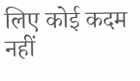लिए कोई कदम नहीं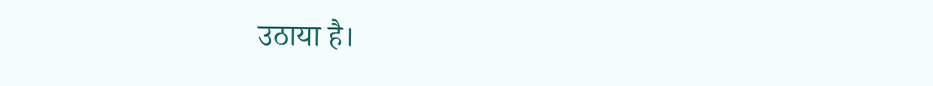उठाया है।